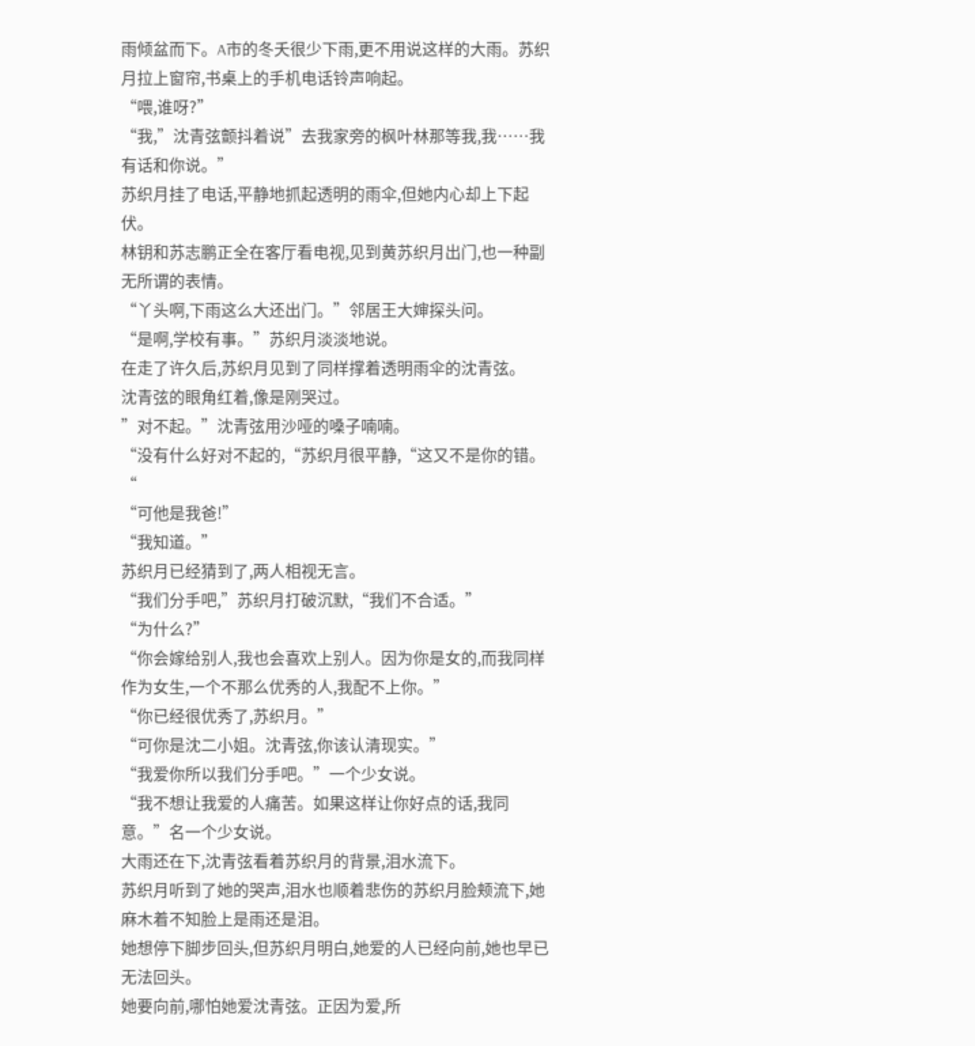雨倾盆而下。A市的冬夭很少下雨,更不用说这样的大雨。苏织月拉上窗帘,书桌上的手机电话铃声响起。
“喂,谁呀?”
“我,”沈青弦颤抖着说”去我家旁的枫叶林那等我,我……我有话和你说。”
苏织月挂了电话,平静地抓起透明的雨伞,但她内心却上下起伏。
林钥和苏志鹏正全在客厅看电视,见到黄苏织月出门,也一种副无所谓的表情。
“丫头啊,下雨这么大还出门。”邻居王大婶探头问。
“是啊,学校有事。”苏织月淡淡地说。
在走了许久后,苏织月见到了同样撑着透明雨伞的沈青弦。
沈青弦的眼角红着,像是刚哭过。
”对不起。”沈青弦用沙哑的嗓子喃喃。
“没有什么好对不起的,“苏织月很平静,“这又不是你的错。“
“可他是我爸!”
“我知道。”
苏织月已经猜到了,两人相视无言。
“我们分手吧,”苏织月打破沉默,“我们不合适。”
“为什么?”
“你会嫁给别人,我也会喜欢上别人。因为你是女的,而我同样作为女生,一个不那么优秀的人,我配不上你。”
“你已经很优秀了,苏织月。”
“可你是沈二小姐。沈青弦,你该认清现实。”
“我爱你所以我们分手吧。”一个少女说。
“我不想让我爱的人痛苦。如果这样让你好点的话,我同意。”名一个少女说。
大雨还在下,沈青弦看着苏织月的背景,泪水流下。
苏织月听到了她的哭声,泪水也顺着悲伤的苏织月脸颊流下,她麻木着不知脸上是雨还是泪。
她想停下脚步回头,但苏织月明白,她爱的人已经向前,她也早已无法回头。
她要向前,哪怕她爱沈青弦。正因为爱,所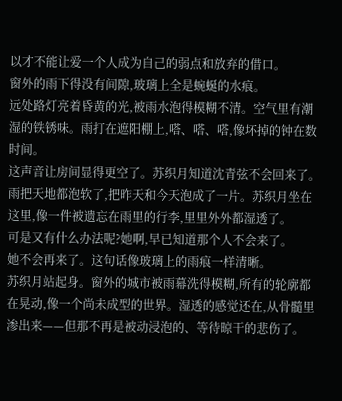以才不能让爱一个人成为自己的弱点和放弃的借口。
窗外的雨下得没有间隙,玻璃上全是蜿蜒的水痕。
远处路灯亮着昏黄的光,被雨水泡得模糊不清。空气里有潮湿的铁锈味。雨打在遮阳棚上,嗒、嗒、嗒,像坏掉的钟在数时间。
这声音让房间显得更空了。苏织月知道沈青弦不会回来了。
雨把天地都泡软了,把昨天和今天泡成了一片。苏织月坐在这里,像一件被遗忘在雨里的行李,里里外外都湿透了。
可是又有什么办法呢?她啊,早已知道那个人不会来了。
她不会再来了。这句话像玻璃上的雨痕一样清晰。
苏织月站起身。窗外的城市被雨幕洗得模糊,所有的轮廓都在晃动,像一个尚未成型的世界。湿透的感觉还在,从骨髓里渗出来——但那不再是被动浸泡的、等待晾干的悲伤了。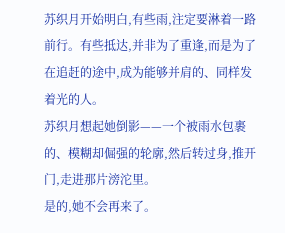苏织月开始明白,有些雨,注定要淋着一路前行。有些抵达,并非为了重逢,而是为了在追赶的途中,成为能够并肩的、同样发着光的人。
苏织月想起她倒影——一个被雨水包裹的、模糊却倔强的轮廓,然后转过身,推开门,走进那片滂沱里。
是的,她不会再来了。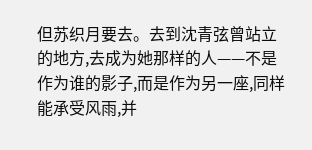但苏织月要去。去到沈青弦曾站立的地方,去成为她那样的人——不是作为谁的影子,而是作为另一座,同样能承受风雨,并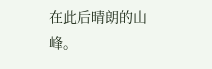在此后晴朗的山峰。